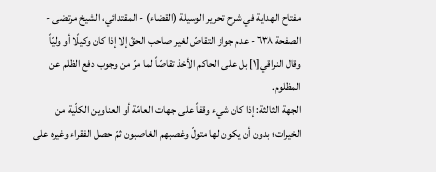مفتاح الهداية في شرح تحرير الوسيلة (القضاء) - المقتدائي، الشيخ مرتضى - الصفحة ٦٣٨ - عدم جواز التقاصّ لغير صاحب الحقّ إلا إذا كان وكيلًا أو وليّاً
وقال النراقي[١] بل على الحاكم الأخذ تقاصّاً لما مرّ من وجوب دفع الظلم عن المظلوم.
الجهة الثالثة: إذا كان شيء وقفاً على جهات العامّة أو العناوين الكلّية من الخيرات؛ بدون أن يكون لها متولّ وغصبهم الغاصبون ثمّ حصل الفقراء وغيره على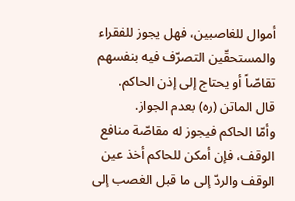أموال للغاصبين، فهل يجوز للفقراء والمستحقّين التصرّف فيه بنفسهم تقاصّاً أو يحتاج إلى إذن الحاكم.
قال الماتن (ره) بعدم الجواز.
وأمّا الحاكم فيجوز له مقاصّة منافع الوقف، فإن أمكن للحاكم أخذ عين الوقف والردّ إلى ما قبل الغصب إلى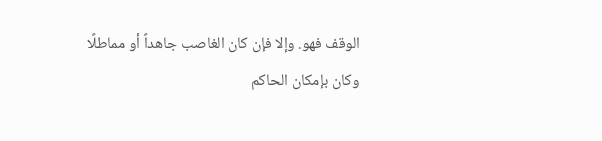الوقف فهو. وإلا فإن كان الغاصب جاهداً أو مماطلًا وكان بإمكان الحاكم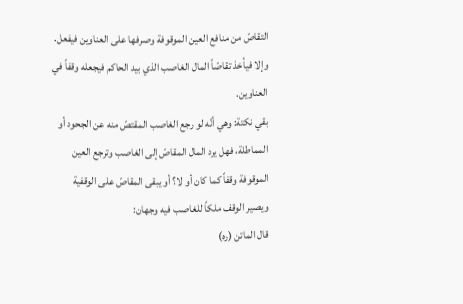التقاصّ من منافع العين الموقوفة وصرفها على العناوين فيفعل. وإلا فيأخذ تقاصّاً المال الغاصب الذي بيد الحاكم فيجعله وقفاً في العناوين.
بقي نكتة: وهي أنّه لو رجع الغاصب المقتصّ منه عن الجحود أو المماطلة، فهل يرد المال المقاصّ إلى الغاصب وترجع العين الموقوفة وقفاً كما كان أو لا؟ أو يبقى المقاصّ على الوقفية ويصير الوقف ملكاً للغاصب فيه وجهان:
قال الماتن (ره)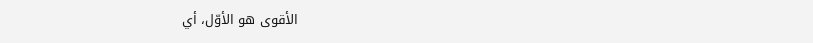الأقوى هو الأوّل، أي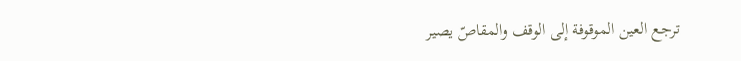ترجع العين الموقوفة إلى الوقف والمقاصّ يصير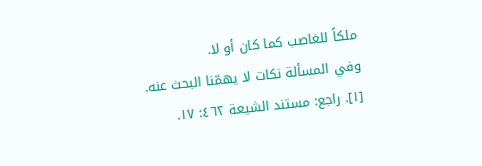ملكاً للغاصب كما كان أو لا.
وفي المسألة نكات لا يهمّنا البحث عنه.
[١]. راجع: مستند الشيعة ٤٦٢: ١٧.